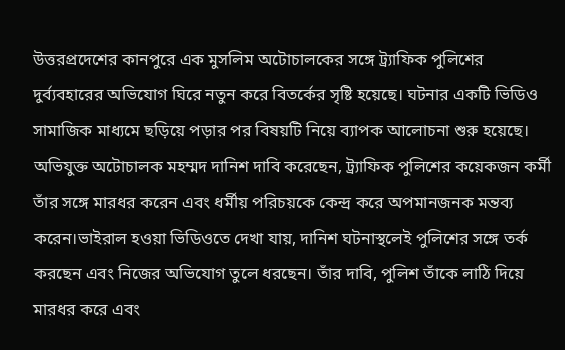উত্তরপ্রদেশের কানপুরে এক মুসলিম অটোচালকের সঙ্গে ট্র্যাফিক পুলিশের দুর্ব্যবহারের অভিযোগ ঘিরে নতুন করে বিতর্কের সৃষ্টি হয়েছে। ঘটনার একটি ভিডিও সামাজিক মাধ্যমে ছড়িয়ে পড়ার পর বিষয়টি নিয়ে ব্যাপক আলোচনা শুরু হয়েছে। অভিযুক্ত অটোচালক মহম্মদ দানিশ দাবি করেছেন, ট্র্যাফিক পুলিশের কয়েকজন কর্মী তাঁর সঙ্গে মারধর করেন এবং ধর্মীয় পরিচয়কে কেন্দ্র করে অপমানজনক মন্তব্য করেন।ভাইরাল হওয়া ভিডিওতে দেখা যায়, দানিশ ঘটনাস্থলেই পুলিশের সঙ্গে তর্ক করছেন এবং নিজের অভিযোগ তুলে ধরছেন। তাঁর দাবি, পুলিশ তাঁকে লাঠি দিয়ে মারধর করে এবং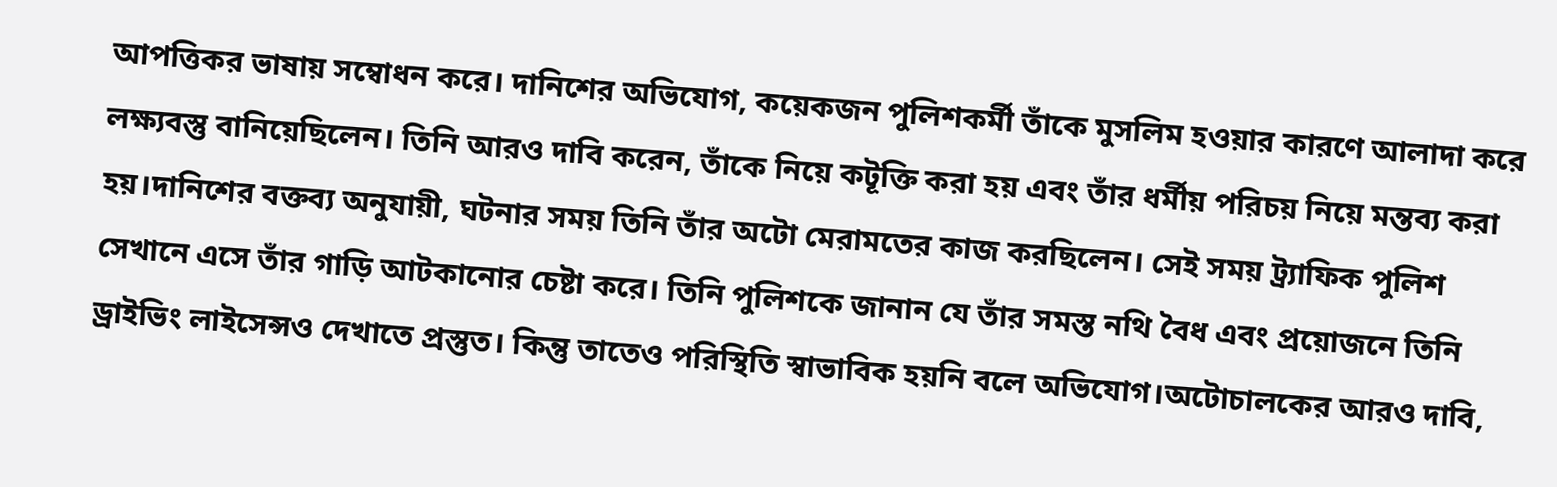আপত্তিকর ভাষায় সম্বোধন করে। দানিশের অভিযোগ, কয়েকজন পুলিশকর্মী তাঁকে মুসলিম হওয়ার কারণে আলাদা করে লক্ষ্যবস্তু বানিয়েছিলেন। তিনি আরও দাবি করেন, তাঁকে নিয়ে কটূক্তি করা হয় এবং তাঁর ধর্মীয় পরিচয় নিয়ে মন্তব্য করা হয়।দানিশের বক্তব্য অনুযায়ী, ঘটনার সময় তিনি তাঁর অটো মেরামতের কাজ করছিলেন। সেই সময় ট্র্যাফিক পুলিশ সেখানে এসে তাঁর গাড়ি আটকানোর চেষ্টা করে। তিনি পুলিশকে জানান যে তাঁর সমস্ত নথি বৈধ এবং প্রয়োজনে তিনি ড্রাইভিং লাইসেন্সও দেখাতে প্রস্তুত। কিন্তু তাতেও পরিস্থিতি স্বাভাবিক হয়নি বলে অভিযোগ।অটোচালকের আরও দাবি,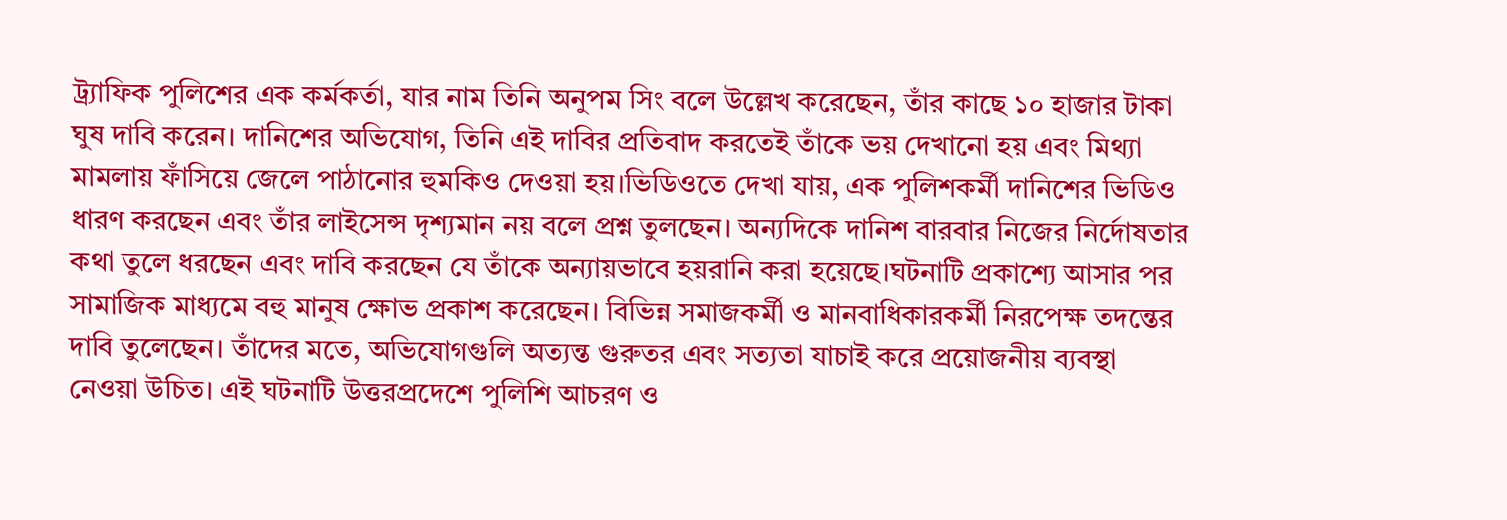ট্র্যাফিক পুলিশের এক কর্মকর্তা, যার নাম তিনি অনুপম সিং বলে উল্লেখ করেছেন, তাঁর কাছে ১০ হাজার টাকা ঘুষ দাবি করেন। দানিশের অভিযোগ, তিনি এই দাবির প্রতিবাদ করতেই তাঁকে ভয় দেখানো হয় এবং মিথ্যা মামলায় ফাঁসিয়ে জেলে পাঠানোর হুমকিও দেওয়া হয়।ভিডিওতে দেখা যায়, এক পুলিশকর্মী দানিশের ভিডিও ধারণ করছেন এবং তাঁর লাইসেন্স দৃশ্যমান নয় বলে প্রশ্ন তুলছেন। অন্যদিকে দানিশ বারবার নিজের নির্দোষতার কথা তুলে ধরছেন এবং দাবি করছেন যে তাঁকে অন্যায়ভাবে হয়রানি করা হয়েছে।ঘটনাটি প্রকাশ্যে আসার পর সামাজিক মাধ্যমে বহু মানুষ ক্ষোভ প্রকাশ করেছেন। বিভিন্ন সমাজকর্মী ও মানবাধিকারকর্মী নিরপেক্ষ তদন্তের দাবি তুলেছেন। তাঁদের মতে, অভিযোগগুলি অত্যন্ত গুরুতর এবং সত্যতা যাচাই করে প্রয়োজনীয় ব্যবস্থা নেওয়া উচিত। এই ঘটনাটি উত্তরপ্রদেশে পুলিশি আচরণ ও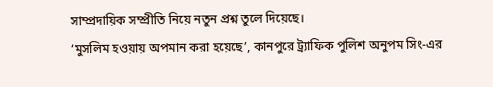সাম্প্রদায়িক সম্প্রীতি নিয়ে নতুন প্রশ্ন তুলে দিয়েছে।
‘মুসলিম হওয়ায় অপমান করা হয়েছে’, কানপুরে ট্র্যাফিক পুলিশ অনুপম সিং-এর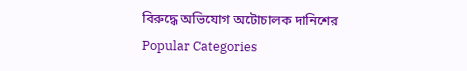বিরুদ্ধে অভিযোগ অটোচালক দানিশের
Popular Categories